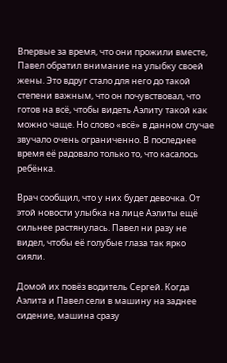Впервые за время, что они прожили вместе, Павел обратил внимание на улыбку своей жены. Это вдруг стало для него до такой степени важным, что он почувствовал, что готов на всё, чтобы видеть Аэлиту такой как можно чаще. Но слово «всё» в данном случае звучало очень ограниченно. В последнее время её радовало только то, что касалось ребёнка.

Врач сообщил, что у них будет девочка. От этой новости улыбка на лице Аэлиты ещё сильнее растянулась. Павел ни разу не видел, чтобы её голубые глаза так ярко сияли.

Домой их повёз водитель Сергей. Когда Аэлита и Павел сели в машину на заднее сидение, машина сразу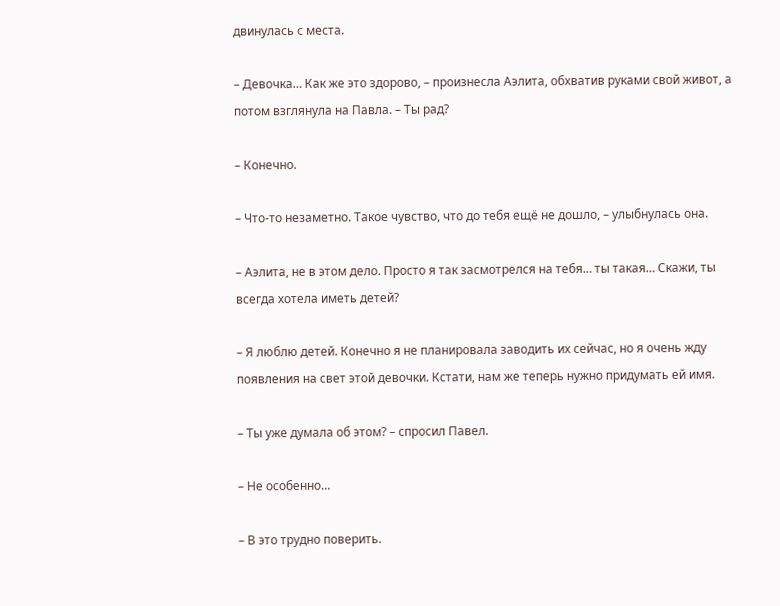двинулась с места.

– Девочка… Как же это здорово, – произнесла Аэлита, обхватив руками свой живот, а потом взглянула на Павла. – Ты рад?

– Конечно.

– Что-то незаметно. Такое чувство, что до тебя ещё не дошло, – улыбнулась она.

– Аэлита, не в этом дело. Просто я так засмотрелся на тебя… ты такая… Скажи, ты всегда хотела иметь детей?

– Я люблю детей. Конечно я не планировала заводить их сейчас, но я очень жду появления на свет этой девочки. Кстати, нам же теперь нужно придумать ей имя.

– Ты уже думала об этом? – спросил Павел.

– Не особенно…

– В это трудно поверить.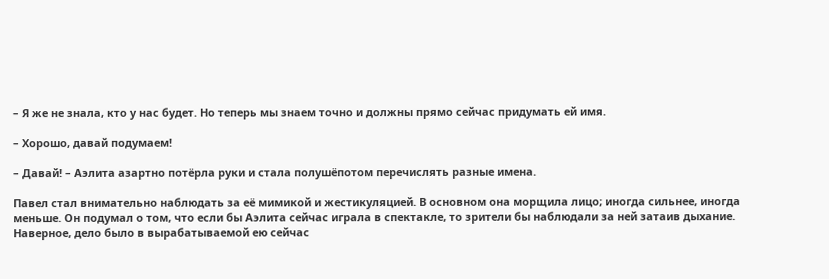– Я же не знала, кто у нас будет. Но теперь мы знаем точно и должны прямо сейчас придумать ей имя.

– Хорошо, давай подумаем!

– Давай! – Аэлита азартно потёрла руки и стала полушёпотом перечислять разные имена.

Павел стал внимательно наблюдать за её мимикой и жестикуляцией. В основном она морщила лицо; иногда сильнее, иногда меньше. Он подумал о том, что если бы Аэлита сейчас играла в спектакле, то зрители бы наблюдали за ней затаив дыхание. Наверное, дело было в вырабатываемой ею сейчас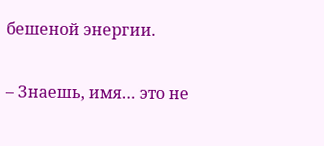бешеной энергии.

– Знаешь, имя… это не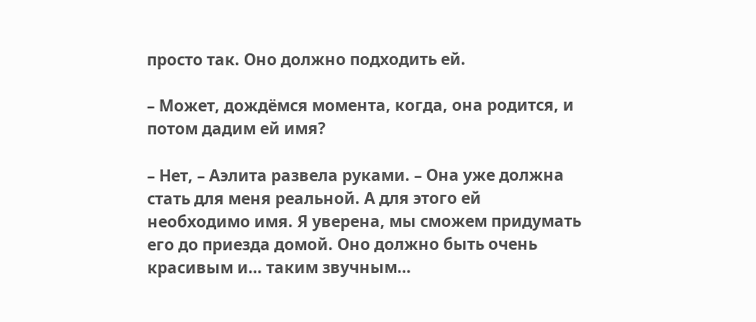просто так. Оно должно подходить ей.

– Может, дождёмся момента, когда, она родится, и потом дадим ей имя?

– Нет, – Аэлита развела руками. – Она уже должна стать для меня реальной. А для этого ей необходимо имя. Я уверена, мы сможем придумать его до приезда домой. Оно должно быть очень красивым и… таким звучным…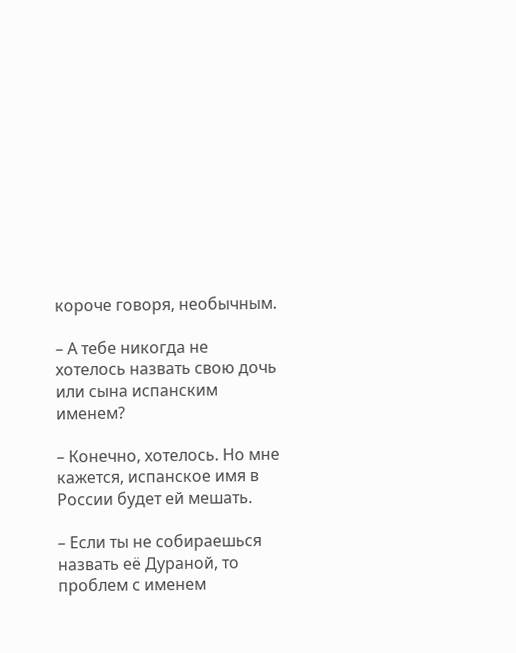короче говоря, необычным.

– А тебе никогда не хотелось назвать свою дочь или сына испанским именем?

– Конечно, хотелось. Но мне кажется, испанское имя в России будет ей мешать.

– Если ты не собираешься назвать её Дураной, то проблем с именем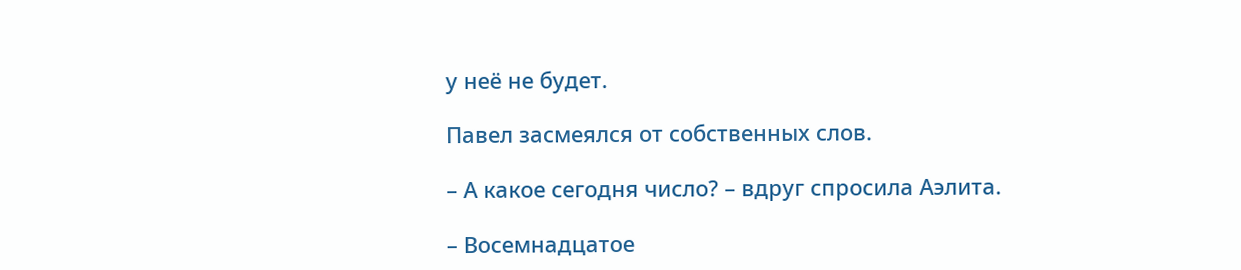у неё не будет.

Павел засмеялся от собственных слов.

– А какое сегодня число? – вдруг спросила Аэлита.

– Восемнадцатое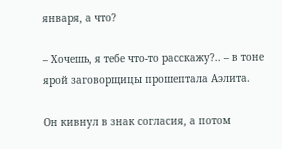января, а что?

– Хочешь, я тебе что-то расскажу?.. – в тоне ярой заговорщицы прошептала Аэлита.

Он кивнул в знак согласия, а потом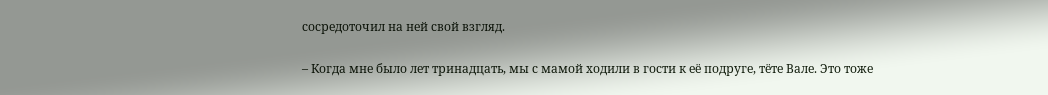сосредоточил на ней свой взгляд.

– Когда мне было лет тринадцать, мы с мамой ходили в гости к её подруге, тёте Вале. Это тоже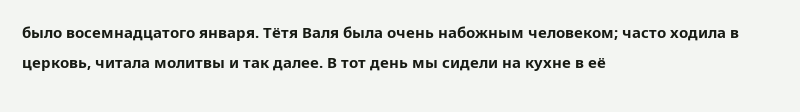было восемнадцатого января. Тётя Валя была очень набожным человеком; часто ходила в церковь, читала молитвы и так далее. В тот день мы сидели на кухне в её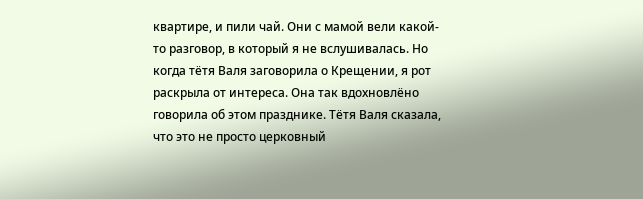квартире, и пили чай. Они с мамой вели какой-то разговор, в который я не вслушивалась. Но когда тётя Валя заговорила о Крещении, я рот раскрыла от интереса. Она так вдохновлёно говорила об этом празднике. Тётя Валя сказала, что это не просто церковный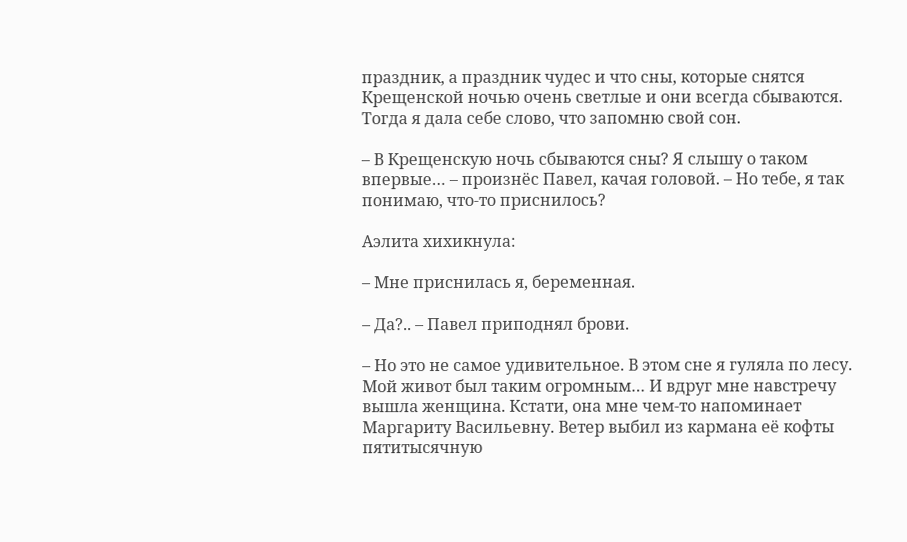праздник, а праздник чудес и что сны, которые снятся Крещенской ночью очень светлые и они всегда сбываются. Тогда я дала себе слово, что запомню свой сон.

– В Крещенскую ночь сбываются сны? Я слышу о таком впервые… – произнёс Павел, качая головой. – Но тебе, я так понимаю, что-то приснилось?

Аэлита хихикнула:

– Мне приснилась я, беременная.

– Да?.. – Павел приподнял брови.

– Но это не самое удивительное. В этом сне я гуляла по лесу. Мой живот был таким огромным… И вдруг мне навстречу вышла женщина. Кстати, она мне чем-то напоминает Маргариту Васильевну. Ветер выбил из кармана её кофты пятитысячную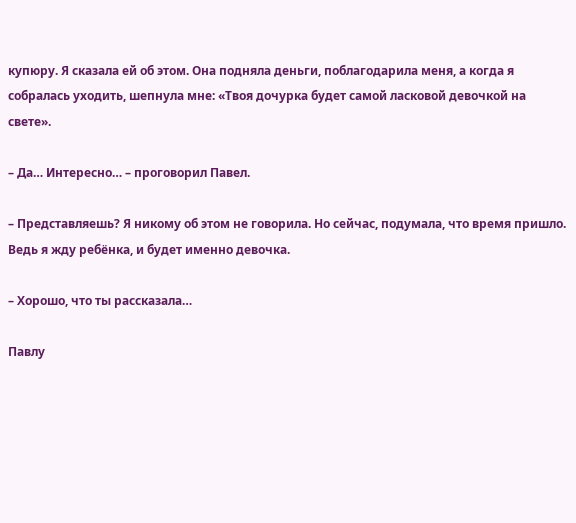купюру. Я сказала ей об этом. Она подняла деньги, поблагодарила меня, а когда я собралась уходить, шепнула мне: «Твоя дочурка будет самой ласковой девочкой на свете».

– Да… Интересно… – проговорил Павел.

– Представляешь? Я никому об этом не говорила. Но сейчас, подумала, что время пришло. Ведь я жду ребёнка, и будет именно девочка.

– Хорошо, что ты рассказала…

Павлу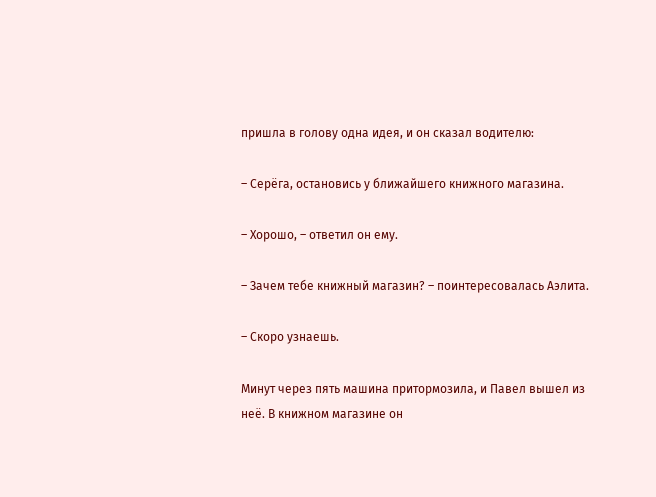пришла в голову одна идея, и он сказал водителю:

– Серёга, остановись у ближайшего книжного магазина.

– Хорошо, – ответил он ему.

– Зачем тебе книжный магазин? – поинтересовалась Аэлита.

– Скоро узнаешь.

Минут через пять машина притормозила, и Павел вышел из неё. В книжном магазине он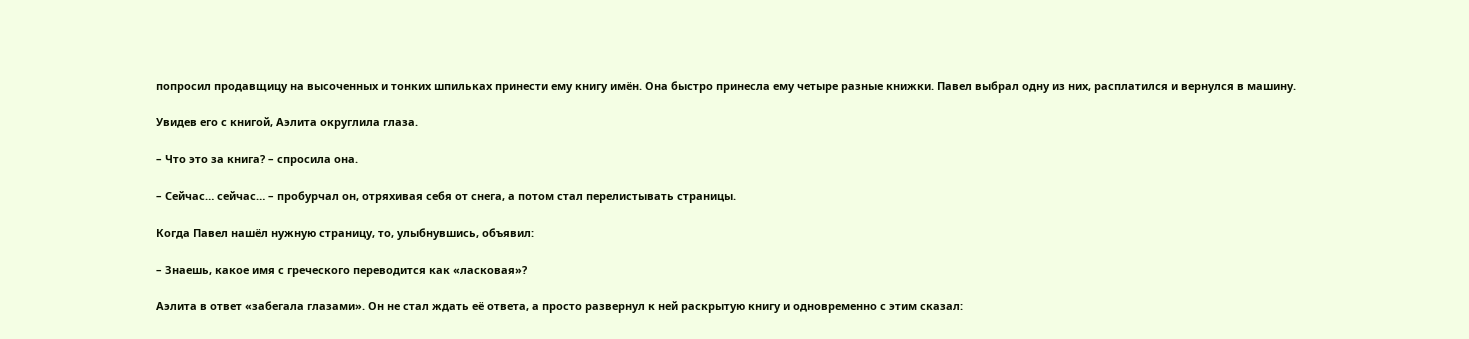попросил продавщицу на высоченных и тонких шпильках принести ему книгу имён. Она быстро принесла ему четыре разные книжки. Павел выбрал одну из них, расплатился и вернулся в машину.

Увидев его с книгой, Аэлита округлила глаза.

– Что это за книга? – спросила она.

– Сейчас… сейчас… – пробурчал он, отряхивая себя от снега, а потом стал перелистывать страницы.

Когда Павел нашёл нужную страницу, то, улыбнувшись, объявил:

– Знаешь, какое имя с греческого переводится как «ласковая»?

Аэлита в ответ «забегала глазами». Он не стал ждать её ответа, а просто развернул к ней раскрытую книгу и одновременно с этим сказал: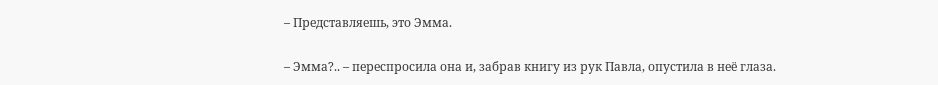– Представляешь, это Эмма.

– Эмма?.. – переспросила она и, забрав книгу из рук Павла, опустила в неё глаза.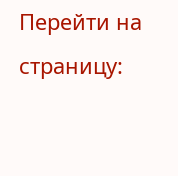Перейти на страницу: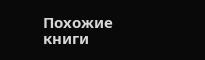Похожие книги